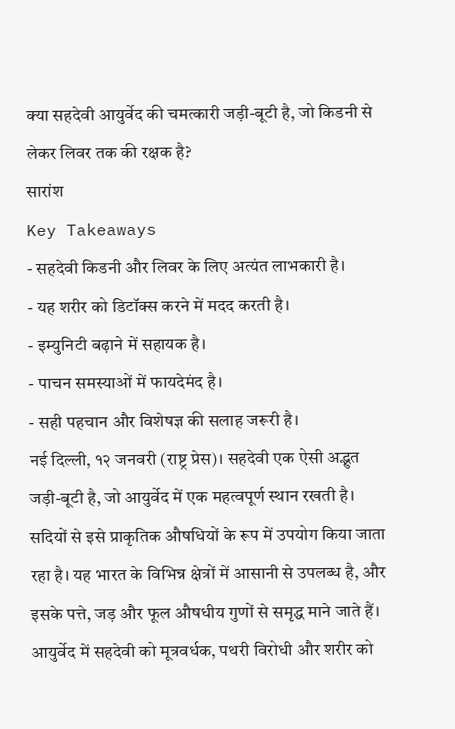क्या सहदेवी आयुर्वेद की चमत्कारी जड़ी-बूटी है, जो किडनी से लेकर लिवर तक की रक्षक है?
सारांश
Key Takeaways
- सहदेवी किडनी और लिवर के लिए अत्यंत लाभकारी है।
- यह शरीर को डिटॉक्स करने में मदद करती है।
- इम्युनिटी बढ़ाने में सहायक है।
- पाचन समस्याओं में फायदेमंद है।
- सही पहचान और विशेषज्ञ की सलाह जरूरी है।
नई दिल्ली, १२ जनवरी (राष्ट्र प्रेस)। सहदेवी एक ऐसी अद्भुत जड़ी-बूटी है, जो आयुर्वेद में एक महत्वपूर्ण स्थान रखती है। सदियों से इसे प्राकृतिक औषधियों के रूप में उपयोग किया जाता रहा है। यह भारत के विभिन्न क्षेत्रों में आसानी से उपलब्ध है, और इसके पत्ते, जड़ और फूल औषधीय गुणों से समृद्ध माने जाते हैं।
आयुर्वेद में सहदेवी को मूत्रवर्धक, पथरी विरोधी और शरीर को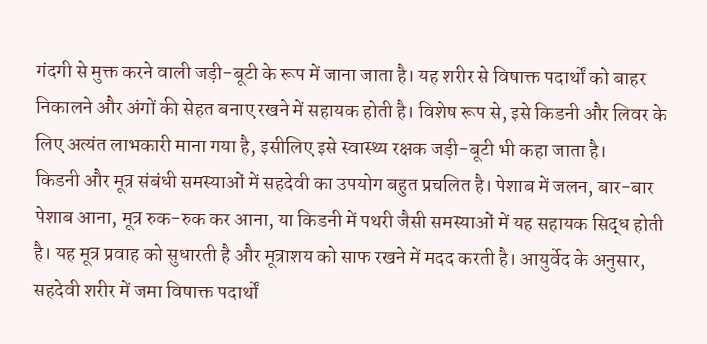गंदगी से मुक्त करने वाली जड़ी-बूटी के रूप में जाना जाता है। यह शरीर से विषाक्त पदार्थों को बाहर निकालने और अंगों की सेहत बनाए रखने में सहायक होती है। विशेष रूप से, इसे किडनी और लिवर के लिए अत्यंत लाभकारी माना गया है, इसीलिए इसे स्वास्थ्य रक्षक जड़ी-बूटी भी कहा जाता है।
किडनी और मूत्र संबंधी समस्याओं में सहदेवी का उपयोग बहुत प्रचलित है। पेशाब में जलन, बार-बार पेशाब आना, मूत्र रुक-रुक कर आना, या किडनी में पथरी जैसी समस्याओं में यह सहायक सिद्ध होती है। यह मूत्र प्रवाह को सुधारती है और मूत्राशय को साफ रखने में मदद करती है। आयुर्वेद के अनुसार, सहदेवी शरीर में जमा विषाक्त पदार्थों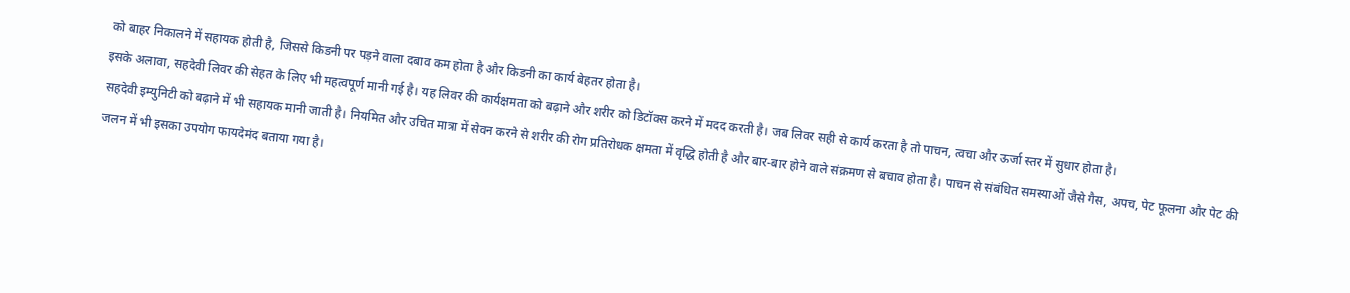को बाहर निकालने में सहायक होती है, जिससे किडनी पर पड़ने वाला दबाव कम होता है और किडनी का कार्य बेहतर होता है।
इसके अलावा, सहदेवी लिवर की सेहत के लिए भी महत्वपूर्ण मानी गई है। यह लिवर की कार्यक्षमता को बढ़ाने और शरीर को डिटॉक्स करने में मदद करती है। जब लिवर सही से कार्य करता है तो पाचन, त्वचा और ऊर्जा स्तर में सुधार होता है।
सहदेवी इम्युनिटी को बढ़ाने में भी सहायक मानी जाती है। नियमित और उचित मात्रा में सेवन करने से शरीर की रोग प्रतिरोधक क्षमता में वृद्धि होती है और बार-बार होने वाले संक्रमण से बचाव होता है। पाचन से संबंधित समस्याओं जैसे गैस, अपच, पेट फूलना और पेट की जलन में भी इसका उपयोग फायदेमंद बताया गया है।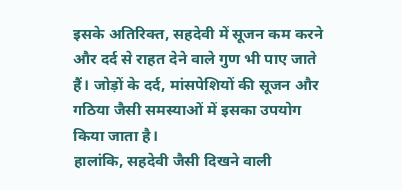इसके अतिरिक्त, सहदेवी में सूजन कम करने और दर्द से राहत देने वाले गुण भी पाए जाते हैं। जोड़ों के दर्द, मांसपेशियों की सूजन और गठिया जैसी समस्याओं में इसका उपयोग किया जाता है।
हालांकि, सहदेवी जैसी दिखने वाली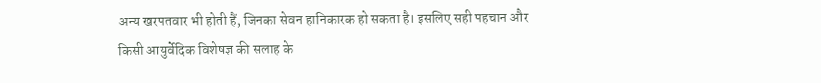अन्य खरपतवार भी होती हैं, जिनका सेवन हानिकारक हो सकता है। इसलिए सही पहचान और किसी आयुर्वेदिक विशेषज्ञ की सलाह के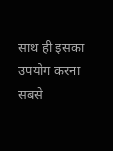साथ ही इसका उपयोग करना सबसे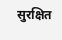सुरक्षित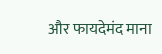और फायदेमंद माना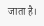जाता है।